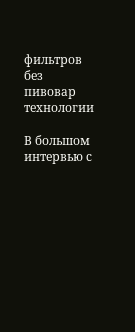фильтров
без
пивовар
технологии

В большом интервью с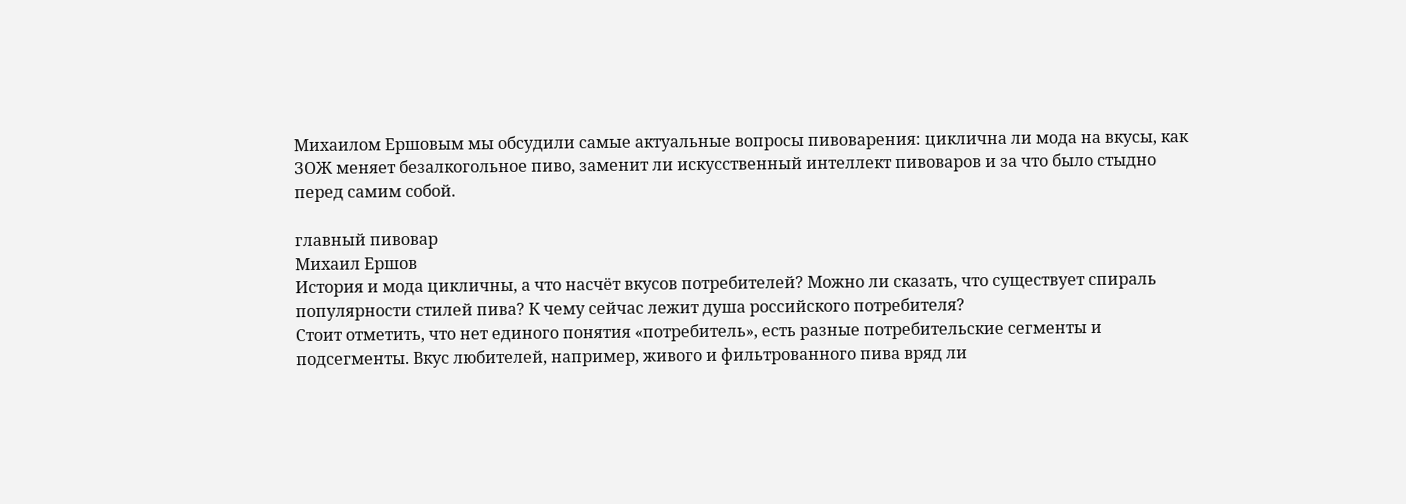Михаилом Ершовым мы обсудили самые актуальные вопросы пивоварения: циклична ли мода на вкусы, как ЗОЖ меняет безалкогольное пиво, заменит ли искусственный интеллект пивоваров и за что было стыдно перед самим собой.

главный пивовар
Михаил Ершов
История и мода цикличны, а что насчёт вкусов потребителей? Можно ли сказать, что существует спираль популярности стилей пива? К чему сейчас лежит душа российского потребителя?
Стоит отметить, что нет единого понятия «потребитель», есть разные потребительские сегменты и подсегменты. Вкус любителей, например, живого и фильтрованного пива вряд ли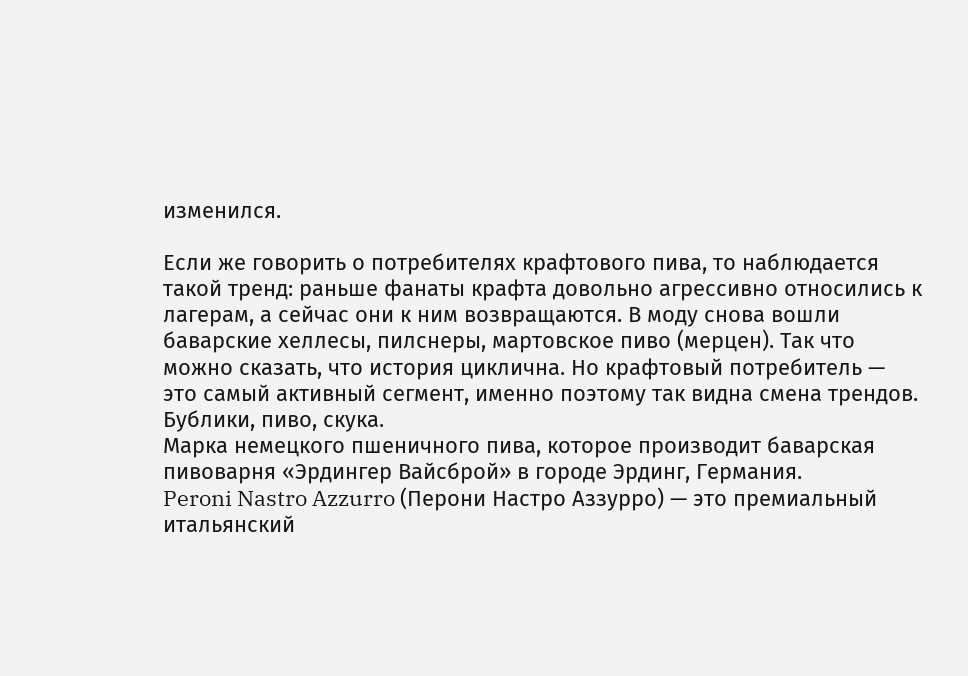изменился.

Если же говорить о потребителях крафтового пива, то наблюдается такой тренд: раньше фанаты крафта довольно агрессивно относились к лагерам, а сейчас они к ним возвращаются. В моду снова вошли баварские хеллесы, пилснеры, мартовское пиво (мерцен). Так что можно сказать, что история циклична. Но крафтовый потребитель — это самый активный сегмент, именно поэтому так видна смена трендов.
Бублики, пиво, скука.
Марка немецкого пшеничного пива, которое производит баварская пивоварня «Эрдингер Вайсброй» в городе Эрдинг, Германия.
Peroni Nastro Azzurro (Перони Настро Аззурро) — это премиальный итальянский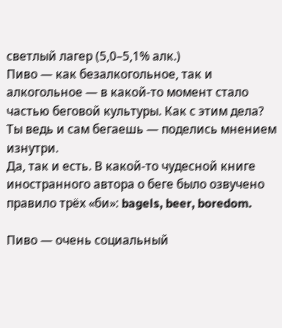светлый лагер (5,0–5,1% алк.)
Пиво — как безалкогольное, так и алкогольное — в какой-то момент стало частью беговой культуры. Как с этим дела? Ты ведь и сам бегаешь — поделись мнением изнутри.
Да, так и есть. В какой-то чудесной книге иностранного автора о беге было озвучено правило трёх «би»: bagels, beer, boredom.

Пиво — очень социальный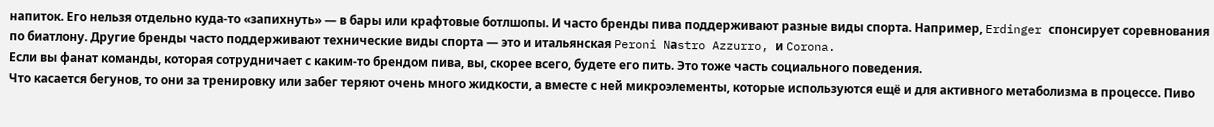напиток. Его нельзя отдельно куда-то «запихнуть» — в бары или крафтовые ботлшопы. И часто бренды пива поддерживают разные виды спорта. Например, Erdinger спонсирует соревнования по биатлону. Другие бренды часто поддерживают технические виды спорта — это и итальянская Peroni Nаstro Azzurro, и Corona.
Если вы фанат команды, которая сотрудничает с каким-то брендом пива, вы, скорее всего, будете его пить. Это тоже часть социального поведения.
Что касается бегунов, то они за тренировку или забег теряют очень много жидкости, а вместе с ней микроэлементы, которые используются ещё и для активного метаболизма в процессе. Пиво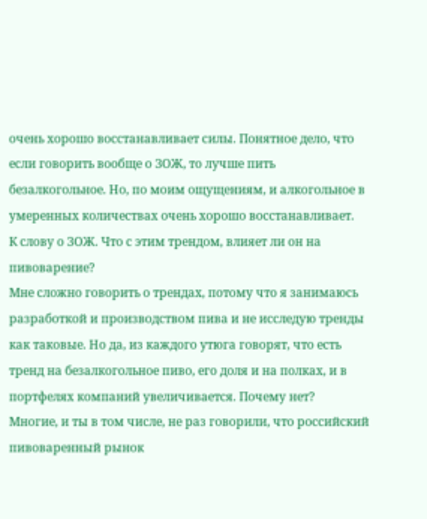очень хорошо восстанавливает силы. Понятное дело, что если говорить вообще о ЗОЖ, то лучше пить безалкогольное. Но, по моим ощущениям, и алкогольное в умеренных количествах очень хорошо восстанавливает.
К слову о ЗОЖ. Что с этим трендом, влияет ли он на пивоварение?
Мне сложно говорить о трендах, потому что я занимаюсь разработкой и производством пива и не исследую тренды как таковые. Но да, из каждого утюга говорят, что есть тренд на безалкогольное пиво, его доля и на полках, и в портфелях компаний увеличивается. Почему нет?
Многие, и ты в том числе, не раз говорили, что российский пивоваренный рынок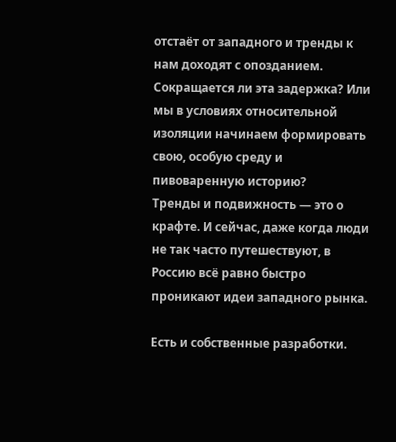отстаёт от западного и тренды к нам доходят с опозданием. Сокращается ли эта задержка? Или мы в условиях относительной изоляции начинаем формировать свою, особую среду и пивоваренную историю?
Тренды и подвижность — это о крафте. И сейчас, даже когда люди не так часто путешествуют, в Россию всё равно быстро проникают идеи западного рынка.

Есть и собственные разработки.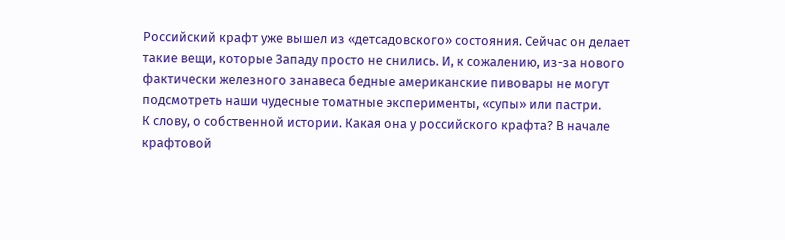Российский крафт уже вышел из «детсадовского» состояния. Сейчас он делает такие вещи, которые Западу просто не снились. И, к сожалению, из-за нового фактически железного занавеса бедные американские пивовары не могут подсмотреть наши чудесные томатные эксперименты, «супы» или пастри.
К слову, о собственной истории. Какая она у российского крафта? В начале крафтовой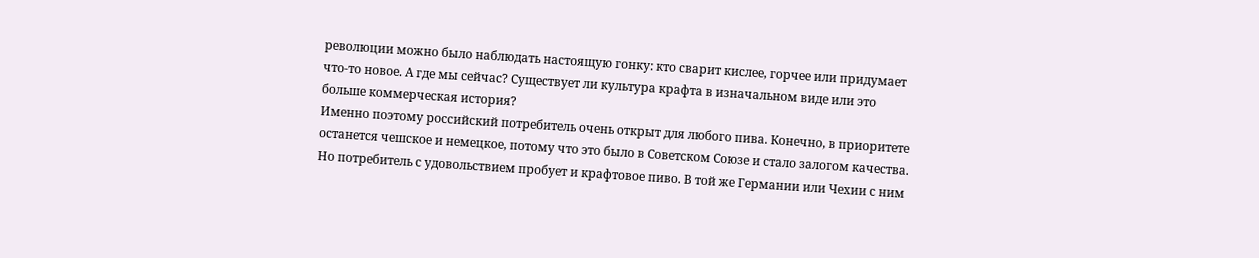революции можно было наблюдать настоящую гонку: кто сварит кислее, горчее или придумает что-то новое. А где мы сейчас? Существует ли культура крафта в изначальном виде или это больше коммерческая история?
Именно поэтому российский потребитель очень открыт для любого пива. Конечно, в приоритете останется чешское и немецкое, потому что это было в Советском Союзе и стало залогом качества. Но потребитель с удовольствием пробует и крафтовое пиво. В той же Германии или Чехии с ним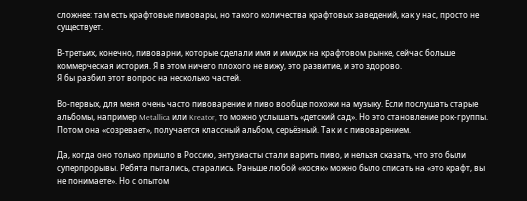сложнее: там есть крафтовые пивовары, но такого количества крафтовых заведений, как у нас, просто не существует.

В-третьих, конечно, пивоварни, которые сделали имя и имидж на крафтовом рынке, сейчас больше коммерческая история. Я в этом ничего плохого не вижу, это развитие, и это здорово.
Я бы разбил этот вопрос на несколько частей.

Во-первых, для меня очень часто пивоварение и пиво вообще похожи на музыку. Если послушать старые альбомы, например Metallica или Kreator, то можно услышать «детский сад». Но это становление рок-группы. Потом она «созревает», получается классный альбом, серьёзный. Так и с пивоварением.

Да, когда оно только пришло в Россию, энтузиасты стали варить пиво, и нельзя сказать, что это были суперпрорывы. Ребята пытались, старались. Раньше любой «косяк» можно было списать на «это крафт, вы не понимаете». Но с опытом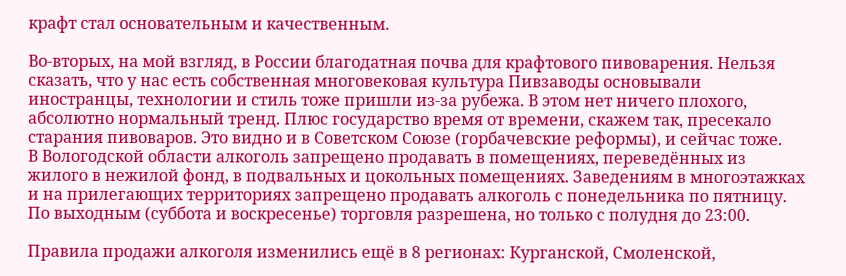крафт стал основательным и качественным.

Во-вторых, на мой взгляд, в России благодатная почва для крафтового пивоварения. Нельзя сказать, что у нас есть собственная многовековая культура Пивзаводы основывали иностранцы, технологии и стиль тоже пришли из-за рубежа. В этом нет ничего плохого, абсолютно нормальный тренд. Плюс государство время от времени, скажем так, пресекало старания пивоваров. Это видно и в Советском Союзе (горбачевские реформы), и сейчас тоже.
В Вологодской области алкоголь запрещено продавать в помещениях, переведённых из жилого в нежилой фонд, в подвальных и цокольных помещениях. Заведениям в многоэтажках и на прилегающих территориях запрещено продавать алкоголь с понедельника по пятницу. По выходным (суббота и воскресенье) торговля разрешена, но только с полудня до 23:00.

Правила продажи алкоголя изменились ещё в 8 регионах: Курганской, Смоленской,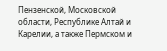Пензенской, Московской области, Республике Алтай и Карелии, а также Пермском и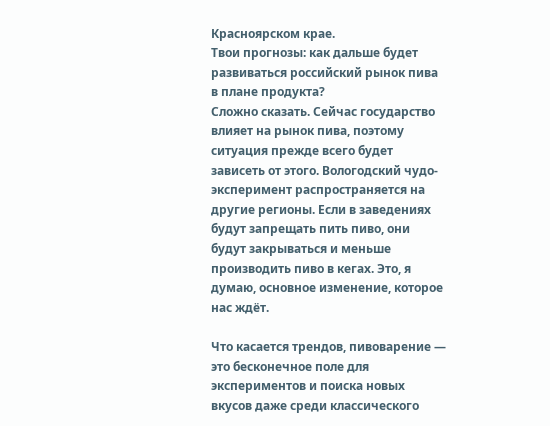Красноярском крае.
Твои прогнозы: как дальше будет развиваться российский рынок пива в плане продукта?
Сложно сказать. Сейчас государство влияет на рынок пива, поэтому ситуация прежде всего будет зависеть от этого. Вологодский чудо-эксперимент распространяется на другие регионы. Если в заведениях будут запрещать пить пиво, они будут закрываться и меньше производить пиво в кегах. Это, я думаю, основное изменение, которое нас ждёт.

Что касается трендов, пивоварение — это бесконечное поле для экспериментов и поиска новых вкусов даже среди классического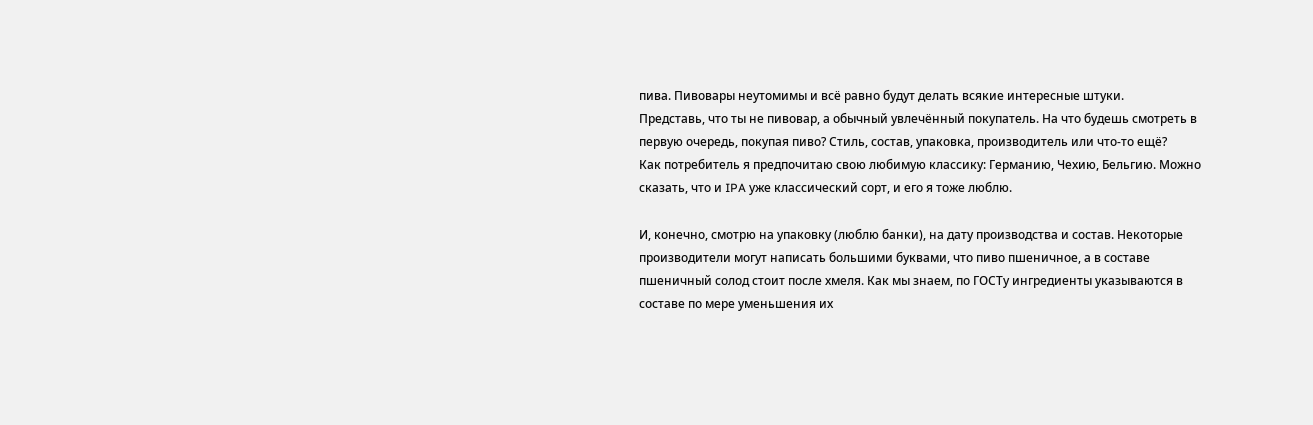пива. Пивовары неутомимы и всё равно будут делать всякие интересные штуки.
Представь, что ты не пивовар, а обычный увлечённый покупатель. На что будешь смотреть в первую очередь, покупая пиво? Стиль, состав, упаковка, производитель или что-то ещё?
Как потребитель я предпочитаю свою любимую классику: Германию, Чехию, Бельгию. Можно сказать, что и IPA уже классический сорт, и его я тоже люблю.

И, конечно, смотрю на упаковку (люблю банки), на дату производства и состав. Некоторые производители могут написать большими буквами, что пиво пшеничное, а в составе пшеничный солод стоит после хмеля. Как мы знаем, по ГОСТу ингредиенты указываются в составе по мере уменьшения их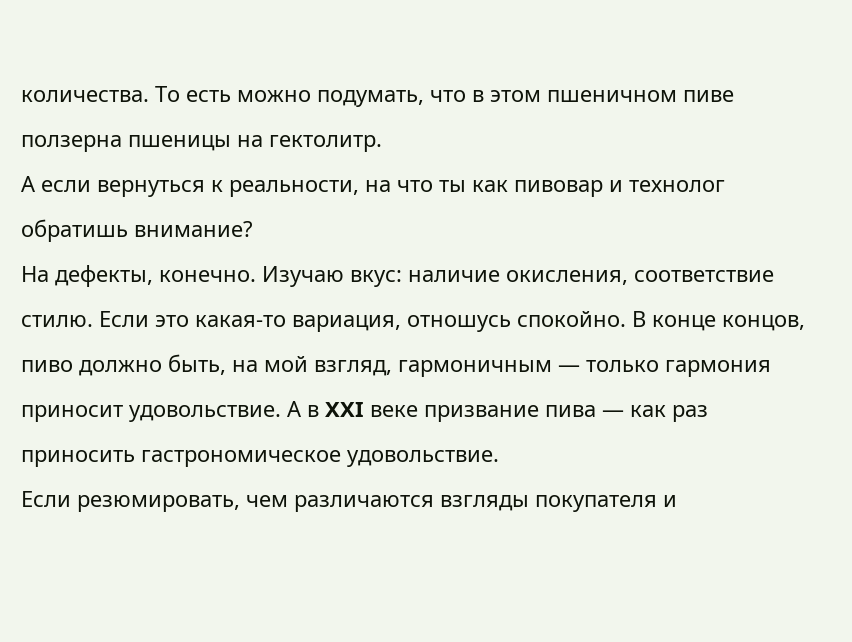количества. То есть можно подумать, что в этом пшеничном пиве ползерна пшеницы на гектолитр.
А если вернуться к реальности, на что ты как пивовар и технолог обратишь внимание?
На дефекты, конечно. Изучаю вкус: наличие окисления, соответствие стилю. Если это какая-то вариация, отношусь спокойно. В конце концов, пиво должно быть, на мой взгляд, гармоничным — только гармония приносит удовольствие. А в XXI веке призвание пива — как раз приносить гастрономическое удовольствие.
Если резюмировать, чем различаются взгляды покупателя и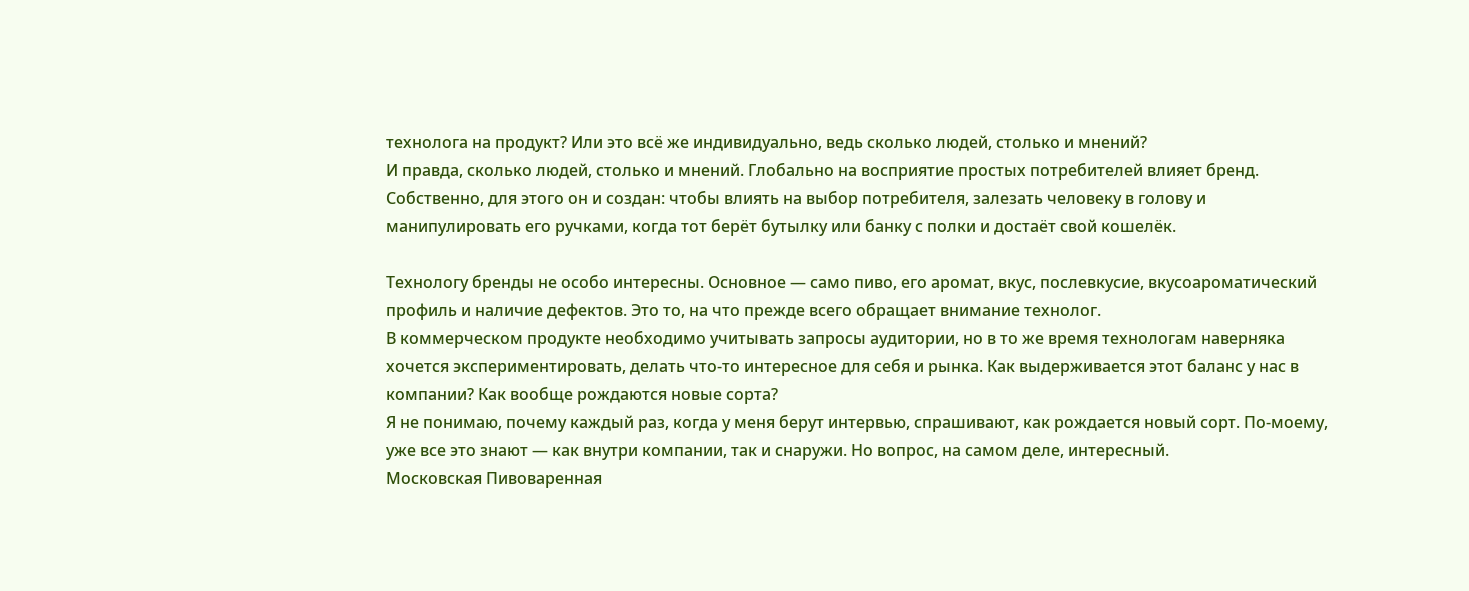технолога на продукт? Или это всё же индивидуально, ведь сколько людей, столько и мнений?
И правда, сколько людей, столько и мнений. Глобально на восприятие простых потребителей влияет бренд. Собственно, для этого он и создан: чтобы влиять на выбор потребителя, залезать человеку в голову и манипулировать его ручками, когда тот берёт бутылку или банку с полки и достаёт свой кошелёк.

Технологу бренды не особо интересны. Основное — само пиво, его аромат, вкус, послевкусие, вкусоароматический профиль и наличие дефектов. Это то, на что прежде всего обращает внимание технолог.
В коммерческом продукте необходимо учитывать запросы аудитории, но в то же время технологам наверняка хочется экспериментировать, делать что-то интересное для себя и рынка. Как выдерживается этот баланс у нас в компании? Как вообще рождаются новые сорта?
Я не понимаю, почему каждый раз, когда у меня берут интервью, спрашивают, как рождается новый сорт. По-моему, уже все это знают — как внутри компании, так и снаружи. Но вопрос, на самом деле, интересный.
Московская Пивоваренная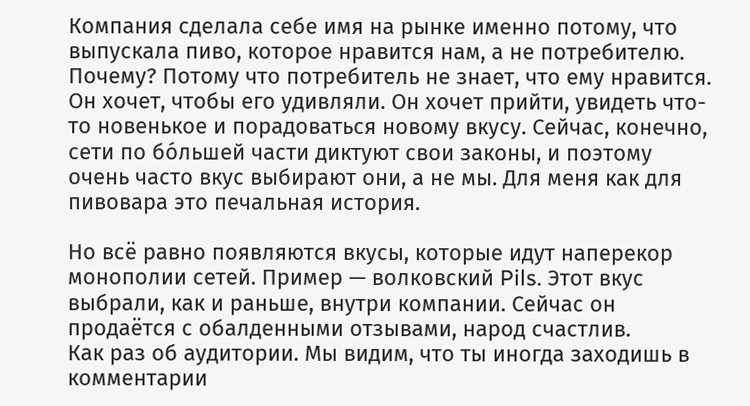Компания сделала себе имя на рынке именно потому, что выпускала пиво, которое нравится нам, а не потребителю. Почему? Потому что потребитель не знает, что ему нравится. Он хочет, чтобы его удивляли. Он хочет прийти, увидеть что-то новенькое и порадоваться новому вкусу. Сейчас, конечно, сети по бóльшей части диктуют свои законы, и поэтому очень часто вкус выбирают они, а не мы. Для меня как для пивовара это печальная история.

Но всё равно появляются вкусы, которые идут наперекор монополии сетей. Пример — волковский Pils. Этот вкус выбрали, как и раньше, внутри компании. Сейчас он продаётся с обалденными отзывами, народ счастлив.
Как раз об аудитории. Мы видим, что ты иногда заходишь в комментарии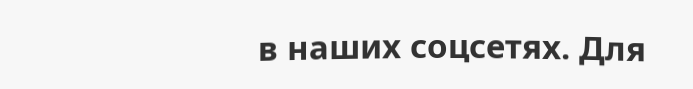в наших соцсетях. Для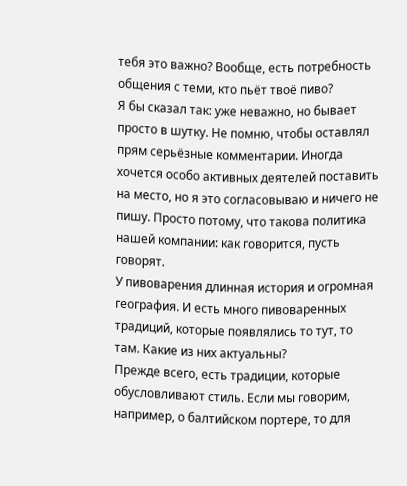тебя это важно? Вообще, есть потребность общения с теми, кто пьёт твоё пиво?
Я бы сказал так: уже неважно, но бывает просто в шутку. Не помню, чтобы оставлял прям серьёзные комментарии. Иногда хочется особо активных деятелей поставить на место, но я это согласовываю и ничего не пишу. Просто потому, что такова политика нашей компании: как говорится, пусть говорят.
У пивоварения длинная история и огромная география. И есть много пивоваренных традиций, которые появлялись то тут, то там. Какие из них актуальны?
Прежде всего, есть традиции, которые обусловливают стиль. Если мы говорим, например, о балтийском портере, то для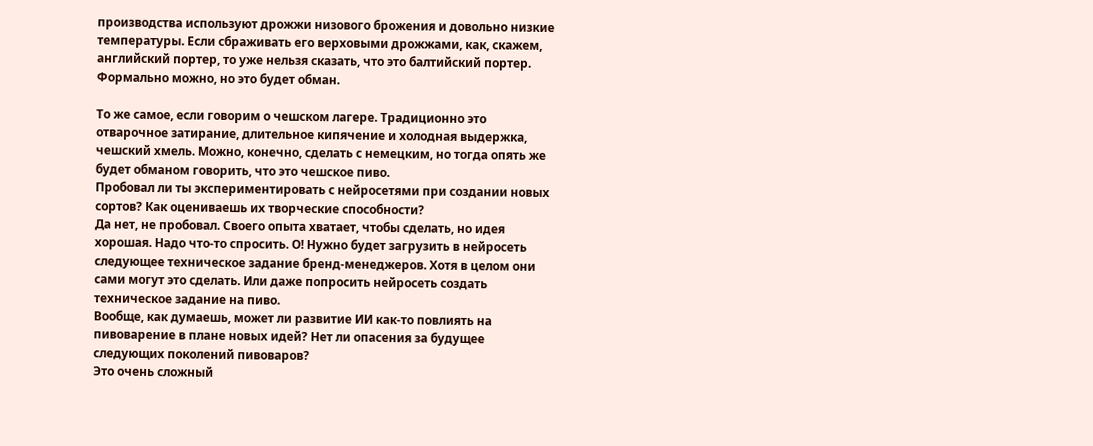производства используют дрожжи низового брожения и довольно низкие температуры. Если сбраживать его верховыми дрожжами, как, скажем, английский портер, то уже нельзя сказать, что это балтийский портер. Формально можно, но это будет обман.

То же самое, если говорим о чешском лагере. Традиционно это отварочное затирание, длительное кипячение и холодная выдержка, чешский хмель. Можно, конечно, сделать с немецким, но тогда опять же будет обманом говорить, что это чешское пиво.
Пробовал ли ты экспериментировать с нейросетями при создании новых сортов? Как оцениваешь их творческие способности?
Да нет, не пробовал. Своего опыта хватает, чтобы сделать, но идея хорошая. Надо что-то спросить. О! Нужно будет загрузить в нейросеть следующее техническое задание бренд-менеджеров. Хотя в целом они сами могут это сделать. Или даже попросить нейросеть создать техническое задание на пиво.
Вообще, как думаешь, может ли развитие ИИ как-то повлиять на пивоварение в плане новых идей? Нет ли опасения за будущее следующих поколений пивоваров?
Это очень сложный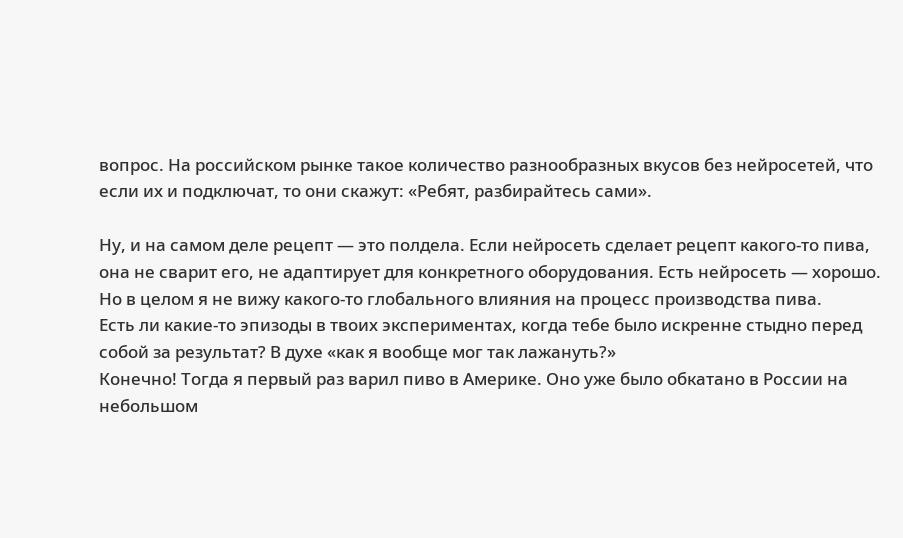вопрос. На российском рынке такое количество разнообразных вкусов без нейросетей, что если их и подключат, то они скажут: «Ребят, разбирайтесь сами».

Ну, и на самом деле рецепт — это полдела. Если нейросеть сделает рецепт какого-то пива, она не сварит его, не адаптирует для конкретного оборудования. Есть нейросеть — хорошо. Но в целом я не вижу какого-то глобального влияния на процесс производства пива.
Есть ли какие-то эпизоды в твоих экспериментах, когда тебе было искренне стыдно перед собой за результат? В духе «как я вообще мог так лажануть?»
Конечно! Тогда я первый раз варил пиво в Америке. Оно уже было обкатано в России на небольшом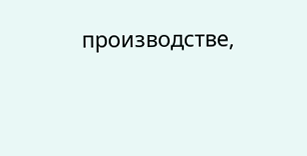производстве,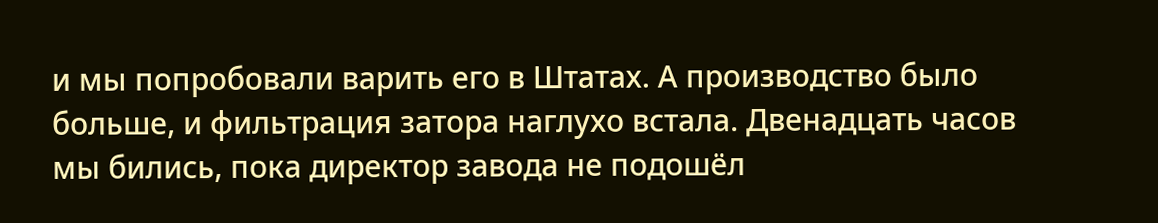и мы попробовали варить его в Штатах. А производство было больше, и фильтрация затора наглухо встала. Двенадцать часов мы бились, пока директор завода не подошёл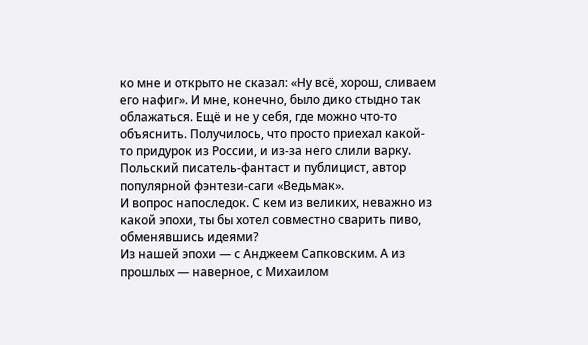ко мне и открыто не сказал: «Ну всё, хорош, сливаем его нафиг». И мне, конечно, было дико стыдно так облажаться. Ещё и не у себя, где можно что-то объяснить. Получилось, что просто приехал какой-то придурок из России, и из-за него слили варку.
Польский писатель-фантаст и публицист, автор популярной фэнтези-саги «Ведьмак».
И вопрос напоследок. С кем из великих, неважно из какой эпохи, ты бы хотел совместно сварить пиво, обменявшись идеями?
Из нашей эпохи — с Анджеем Сапковским. А из прошлых — наверное, с Михаилом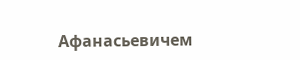Афанасьевичем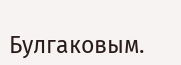Булгаковым.